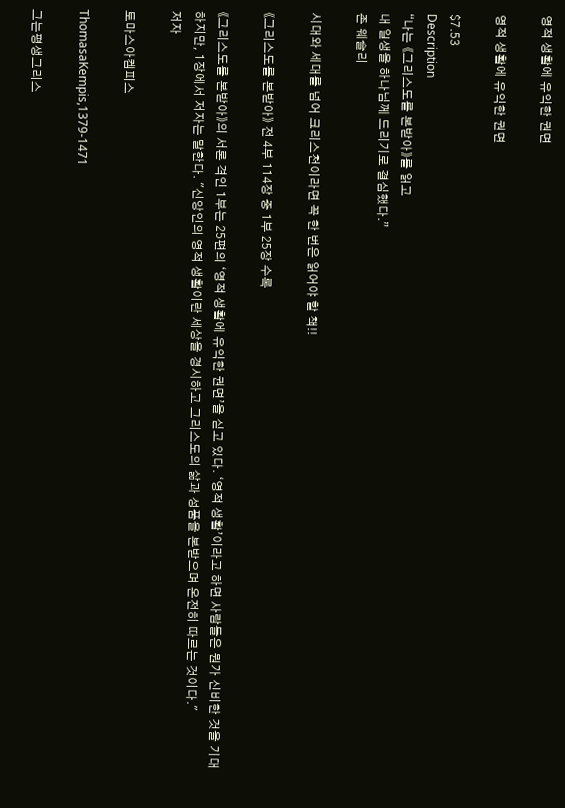영적 생활에 유익한 권면

영적 생활에 유익한 권면

$7.53
Description
“나는 《그리스도를 본받아》를 읽고
내 일생을 하나님께 드리기로 결심했다.”
존 웨슬리

시대와 세대를 넘어 크리스천이라면 꼭 한 번은 읽어야 할 책!!

《그리스도를 본받아》 전 4부 114장 중 1부 25장 수록

《그리스도를 본받아》의 서론 격인 1부는 25편의 ‘영적 생활에 유익한 권면’을 싣고 있다. ‘영적 생활’이라고 하면 사람들은 뭔가 신비한 것을 기대하지만, 1장에서 저자는 말한다. "신앙인의 영적 생활이란 세상을 경시하고 그리스도의 삶과 성품을 본받으며 온전히 따르는 것이다."
저자

토마스아켐피스

ThomasaKempis,1379-1471

그는평생그리스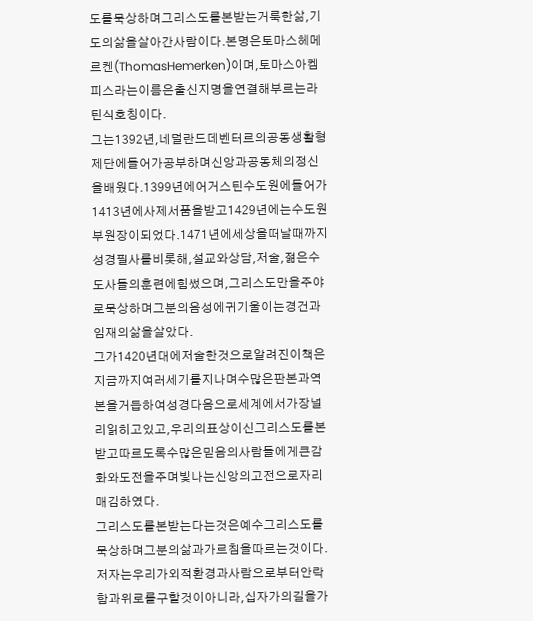도를묵상하며그리스도를본받는거룩한삶,기도의삶을살아간사람이다.본명은토마스헤메르켄(ThomasHemerken)이며,토마스아켐피스라는이름은출신지명을연결해부르는라틴식호칭이다.
그는1392년,네덜란드데벤터르의공동생활형제단에들어가공부하며신앙과공동체의정신을배웠다.1399년에어거스틴수도원에들어가1413년에사제서품을받고1429년에는수도원부원장이되었다.1471년에세상을떠날때까지성경필사를비롯해,설교와상담,저술,젊은수도사들의훈련에힘썼으며,그리스도만을주야로묵상하며그분의음성에귀기울이는경건과임재의삶을살았다.
그가1420년대에저술한것으로알려진이책은지금까지여러세기를지나며수많은판본과역본을거듭하여성경다음으로세계에서가장널리읽히고있고,우리의표상이신그리스도를본받고따르도록수많은믿음의사람들에게큰감화와도전을주며빛나는신앙의고전으로자리매김하였다.
그리스도를본받는다는것은예수그리스도를묵상하며그분의삶과가르침을따르는것이다.저자는우리가외적환경과사람으로부터안락함과위로를구할것이아니라,십자가의길을가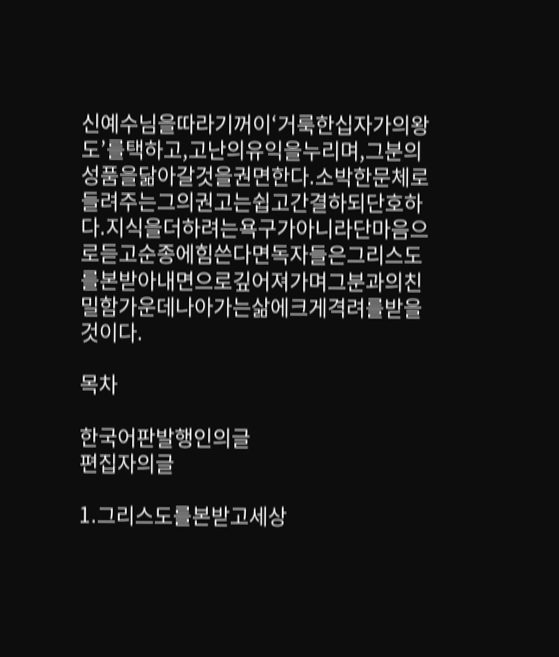신예수님을따라기꺼이‘거룩한십자가의왕도’를택하고,고난의유익을누리며,그분의성품을닮아갈것을권면한다.소박한문체로들려주는그의권고는쉽고간결하되단호하다.지식을더하려는욕구가아니라단마음으로듣고순종에힘쓴다면독자들은그리스도를본받아내면으로깊어져가며그분과의친밀함가운데나아가는삶에크게격려를받을것이다.

목차

한국어판발행인의글
편집자의글

1.그리스도를본받고세상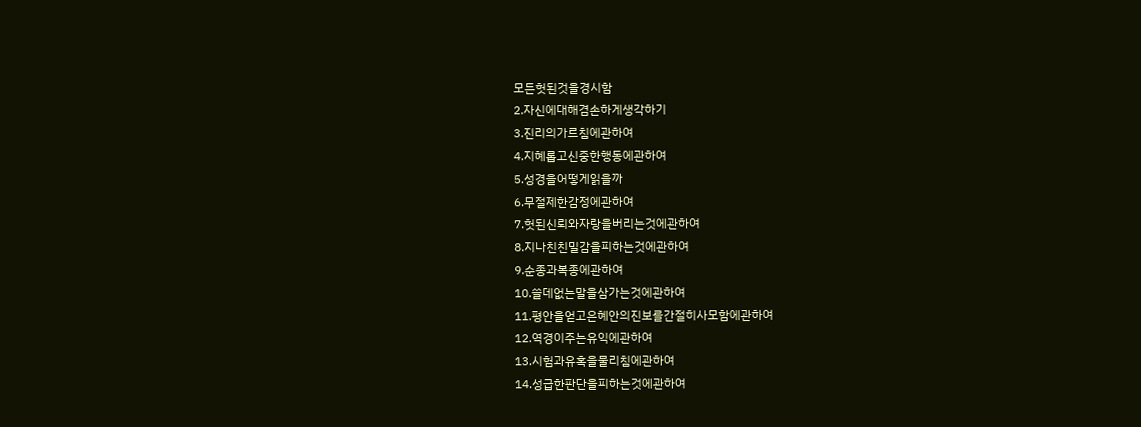모든헛된것을경시함
2.자신에대해겸손하게생각하기
3.진리의가르침에관하여
4.지혜롭고신중한행동에관하여
5.성경을어떻게읽을까
6.무절제한감정에관하여
7.헛된신뢰와자랑을버리는것에관하여
8.지나친친밀감을피하는것에관하여
9.순종과복종에관하여
10.쓸데없는말을삼가는것에관하여
11.평안을얻고은혜안의진보를간절히사모함에관하여
12.역경이주는유익에관하여
13.시험과유혹을물리침에관하여
14.성급한판단을피하는것에관하여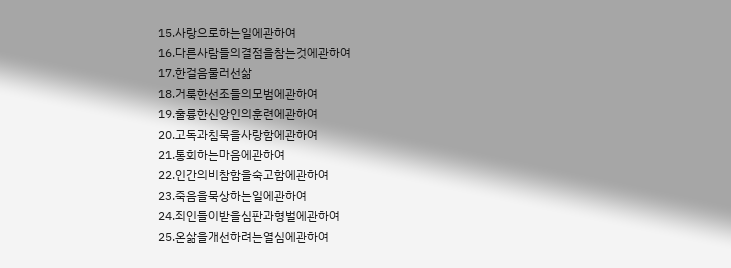15.사랑으로하는일에관하여
16.다른사람들의결점을참는것에관하여
17.한걸음물러선삶
18.거룩한선조들의모범에관하여
19.훌륭한신앙인의훈련에관하여
20.고독과침묵을사랑함에관하여
21.통회하는마음에관하여
22.인간의비참함을숙고함에관하여
23.죽음을묵상하는일에관하여
24.죄인들이받을심판과형벌에관하여
25.온삶을개선하려는열심에관하여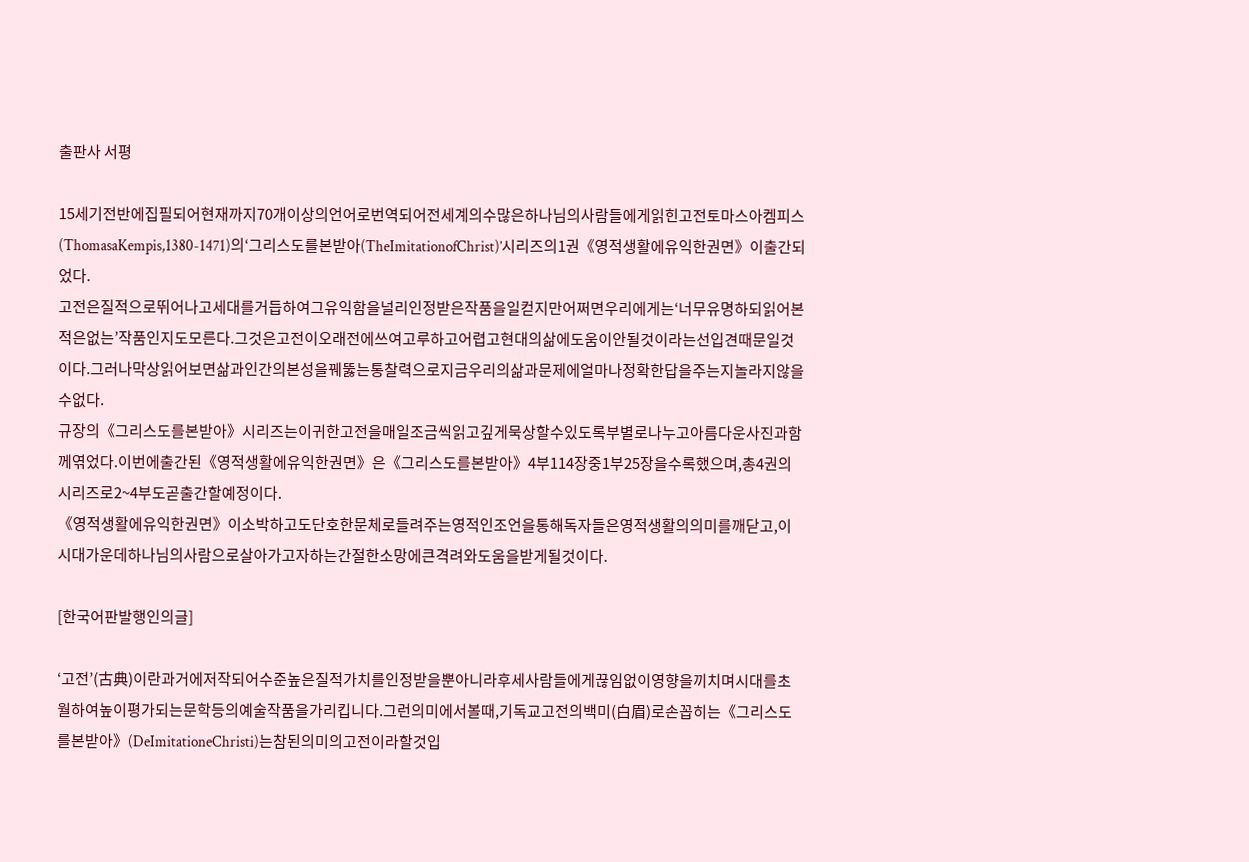출판사 서평

15세기전반에집필되어현재까지70개이상의언어로번역되어전세계의수많은하나님의사람들에게읽힌고전토마스아켐피스(ThomasaKempis,1380-1471)의‘그리스도를본받아(TheImitationofChrist)’시리즈의1권《영적생활에유익한권면》이출간되었다.
고전은질적으로뛰어나고세대를거듭하여그유익함을널리인정받은작품을일컫지만어쩌면우리에게는‘너무유명하되읽어본적은없는’작품인지도모른다.그것은고전이오래전에쓰여고루하고어렵고현대의삶에도움이안될것이라는선입견때문일것이다.그러나막상읽어보면삶과인간의본성을꿰뚫는통찰력으로지금우리의삶과문제에얼마나정확한답을주는지놀라지않을수없다.
규장의《그리스도를본받아》시리즈는이귀한고전을매일조금씩읽고깊게묵상할수있도록부별로나누고아름다운사진과함께엮었다.이번에출간된《영적생활에유익한권면》은《그리스도를본받아》4부114장중1부25장을수록했으며,총4권의시리즈로2~4부도곧출간할예정이다.
《영적생활에유익한권면》이소박하고도단호한문체로들려주는영적인조언을통해독자들은영적생활의의미를깨닫고,이시대가운데하나님의사람으로살아가고자하는간절한소망에큰격려와도움을받게될것이다.

[한국어판발행인의글]

‘고전’(古典)이란과거에저작되어수준높은질적가치를인정받을뿐아니라후세사람들에게끊임없이영향을끼치며시대를초월하여높이평가되는문학등의예술작품을가리킵니다.그런의미에서볼때,기독교고전의백미(白眉)로손꼽히는《그리스도를본받아》(DeImitationeChristi)는참된의미의고전이라할것입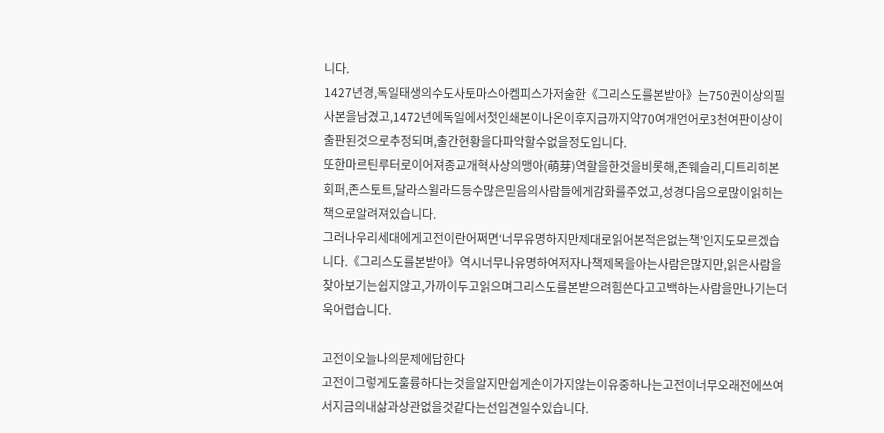니다.
1427년경,독일태생의수도사토마스아켐피스가저술한《그리스도를본받아》는750권이상의필사본을남겼고,1472년에독일에서첫인쇄본이나온이후지금까지약70여개언어로3천여판이상이출판된것으로추정되며,출간현황을다파악할수없을정도입니다.
또한마르틴루터로이어져종교개혁사상의맹아(萌芽)역할을한것을비롯해,존웨슬리,디트리히본회퍼,존스토트,달라스윌라드등수많은믿음의사람들에게감화를주었고,성경다음으로많이읽히는책으로알려져있습니다.
그러나우리세대에게고전이란어쩌면‘너무유명하지만제대로읽어본적은없는책’인지도모르겠습니다.《그리스도를본받아》역시너무나유명하여저자나책제목을아는사람은많지만,읽은사람을찾아보기는쉽지않고,가까이두고읽으며그리스도를본받으려힘쓴다고고백하는사람을만나기는더욱어렵습니다.

고전이오늘나의문제에답한다
고전이그렇게도훌륭하다는것을알지만쉽게손이가지않는이유중하나는고전이너무오래전에쓰여서지금의내삶과상관없을것같다는선입견일수있습니다.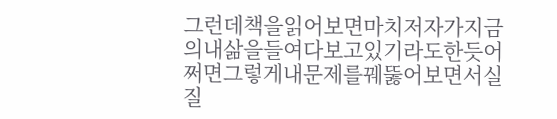그런데책을읽어보면마치저자가지금의내삶을들여다보고있기라도한듯어쩌면그렇게내문제를꿰뚫어보면서실질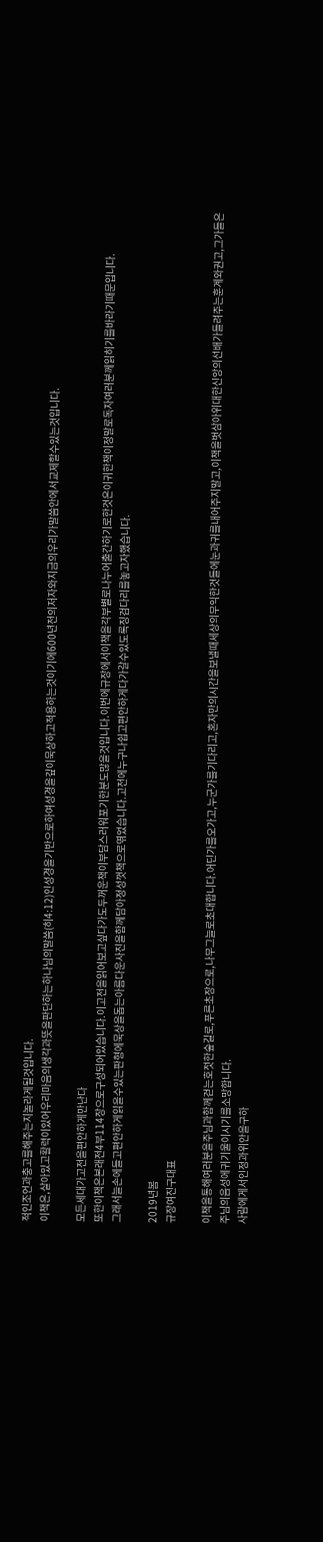적인조언과충고를해주는지놀라게될것입니다.
이책은,살아있고활력이있어우리마음의생각과뜻을판단하는하나님의말씀(히4:12)인성경을기반으로하여성경을깊이묵상하고적용하는것이기에600년전의저자와지금의우리가말씀안에서교제할수있는것입니다.

모든세대가고전을편안하게만난다
또한이책은본래전4부114장으로구성되어있습니다.이고전을읽어보고싶다가도두꺼운책이부담스러워포기한분도많을것입니다.이번에규장에서이책을각부별로나누어출간하기로한것은이귀한책이정말로독자여러분께읽히기를바라기때문입니다.
그래서늘손에들고편안하게읽을수있는판형에묵상을돕는아름다운사진을함께담아정성껏책으로엮었습니다.고전에누구나쉽고편안하게다가갈수있도록징검다리를놓고자했습니다.

2019년봄
규장여진구대표

이책을통해여러분을주님과함께걷는호젓한숲길로,푸른초장으로,나무그늘로초대합니다.어딘가를오가고,누군가를기다리고,혼자만의시간을보낼때세상의무익한것들에눈과귀를내어주지말고,이책을벗삼아위대한신앙의선배가들려주는훈계와권고,그가들은주님의음성에귀기울이시기를소망합니다.
사람에게서인정과위안을구하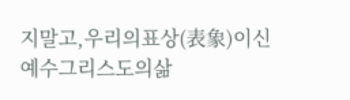지말고,우리의표상(表象)이신예수그리스도의삶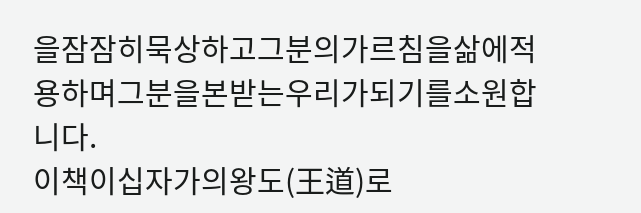을잠잠히묵상하고그분의가르침을삶에적용하며그분을본받는우리가되기를소원합니다.
이책이십자가의왕도(王道)로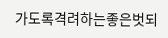가도록격려하는좋은벗되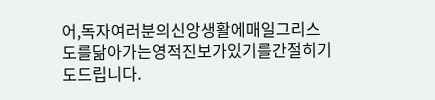어,독자여러분의신앙생활에매일그리스도를닮아가는영적진보가있기를간절히기도드립니다.